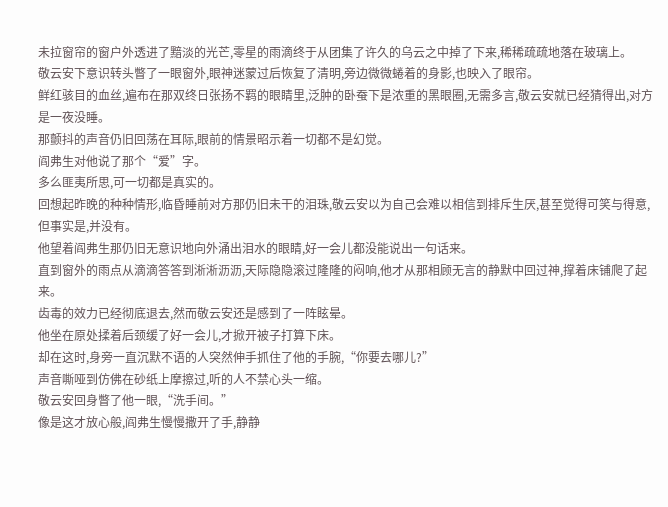未拉窗帘的窗户外透进了黯淡的光芒,零星的雨滴终于从团集了许久的乌云之中掉了下来,稀稀疏疏地落在玻璃上。
敬云安下意识转头瞥了一眼窗外,眼神迷蒙过后恢复了清明,旁边微微蜷着的身影,也映入了眼帘。
鲜红骇目的血丝,遍布在那双终日张扬不羁的眼睛里,泛肿的卧蚕下是浓重的黑眼圈,无需多言,敬云安就已经猜得出,对方是一夜没睡。
那颤抖的声音仍旧回荡在耳际,眼前的情景昭示着一切都不是幻觉。
阎弗生对他说了那个“爱”字。
多么匪夷所思,可一切都是真实的。
回想起昨晚的种种情形,临昏睡前对方那仍旧未干的泪珠,敬云安以为自己会难以相信到排斥生厌,甚至觉得可笑与得意,但事实是,并没有。
他望着阎弗生那仍旧无意识地向外涌出泪水的眼睛,好一会儿都没能说出一句话来。
直到窗外的雨点从滴滴答答到淅淅沥沥,天际隐隐滚过隆隆的闷响,他才从那相顾无言的静默中回过神,撑着床铺爬了起来。
齿毒的效力已经彻底退去,然而敬云安还是感到了一阵眩晕。
他坐在原处揉着后颈缓了好一会儿,才掀开被子打算下床。
却在这时,身旁一直沉默不语的人突然伸手抓住了他的手腕,“你要去哪儿?”
声音嘶哑到仿佛在砂纸上摩擦过,听的人不禁心头一缩。
敬云安回身瞥了他一眼,“洗手间。”
像是这才放心般,阎弗生慢慢撒开了手,静静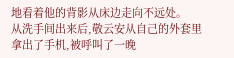地看着他的背影从床边走向不远处。
从洗手间出来后,敬云安从自己的外套里拿出了手机,被呼叫了一晚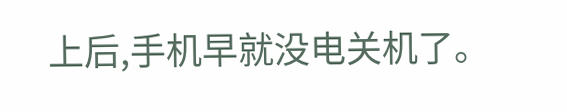上后,手机早就没电关机了。